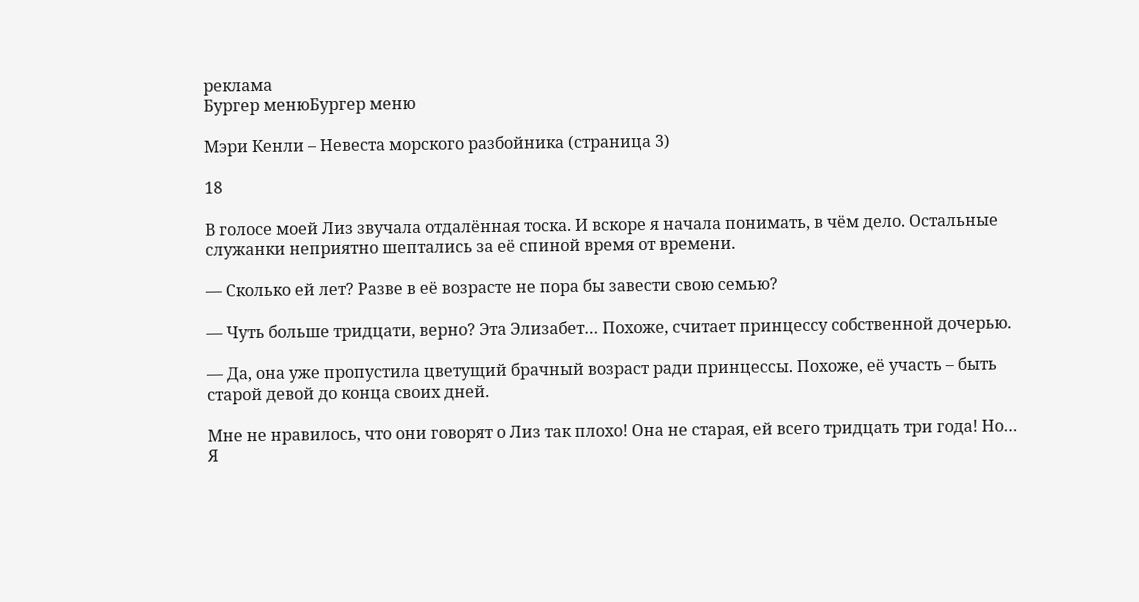реклама
Бургер менюБургер меню

Мэри Кенли – Невеста морского разбойника (страница 3)

18

В голосе моей Лиз звучала отдалённая тоска. И вскоре я начала понимать, в чём дело. Остальные служанки неприятно шептались за её спиной время от времени.

— Сколько ей лет? Разве в её возрасте не пора бы завести свою семью?

— Чуть больше тридцати, верно? Эта Элизабет… Похоже, считает принцессу собственной дочерью.

— Да, она уже пропустила цветущий брачный возраст ради принцессы. Похоже, её участь – быть старой девой до конца своих дней.

Мне не нравилось, что они говорят о Лиз так плохо! Она не старая, ей всего тридцать три года! Но… Я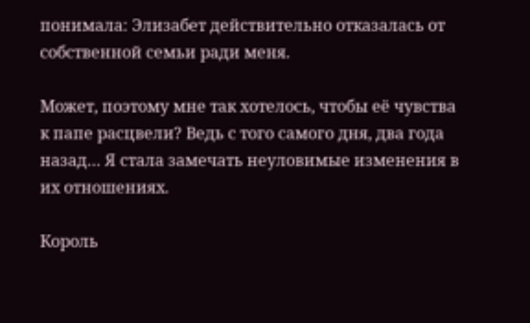понимала: Элизабет действительно отказалась от собственной семьи ради меня.

Может, поэтому мне так хотелось, чтобы её чувства к папе расцвели? Ведь с того самого дня, два года назад… Я стала замечать неуловимые изменения в их отношениях.

Король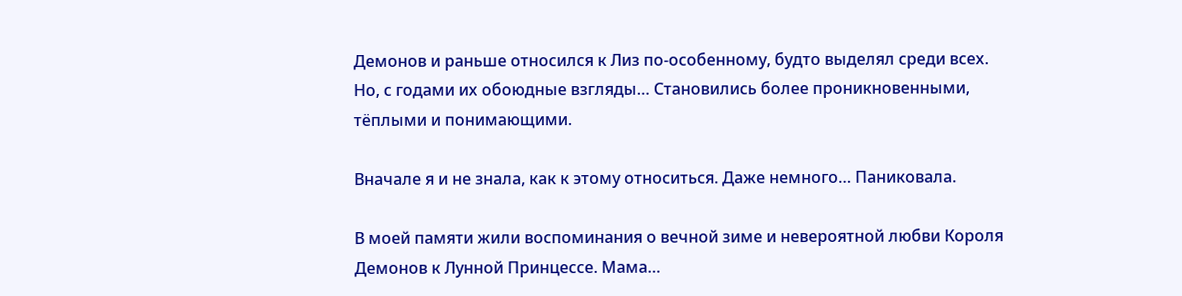Демонов и раньше относился к Лиз по-особенному, будто выделял среди всех. Но, с годами их обоюдные взгляды… Становились более проникновенными, тёплыми и понимающими.

Вначале я и не знала, как к этому относиться. Даже немного… Паниковала.

В моей памяти жили воспоминания о вечной зиме и невероятной любви Короля Демонов к Лунной Принцессе. Мама…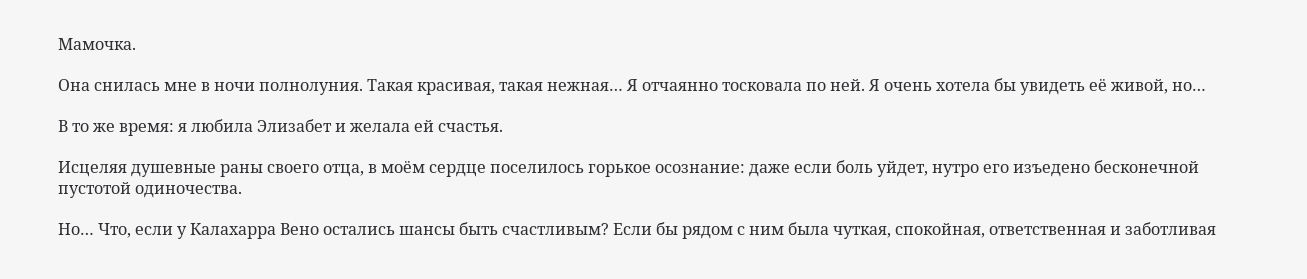Мамочка.

Она снилась мне в ночи полнолуния. Такая красивая, такая нежная… Я отчаянно тосковала по ней. Я очень хотела бы увидеть её живой, но…

В то же время: я любила Элизабет и желала ей счастья.

Исцеляя душевные раны своего отца, в моём сердце поселилось горькое осознание: даже если боль уйдет, нутро его изъедено бесконечной пустотой одиночества.

Но… Что, если у Калахарра Вено остались шансы быть счастливым? Если бы рядом с ним была чуткая, спокойная, ответственная и заботливая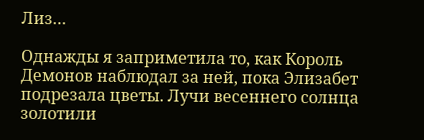Лиз…

Однажды я заприметила то, как Король Демонов наблюдал за ней, пока Элизабет подрезала цветы. Лучи весеннего солнца золотили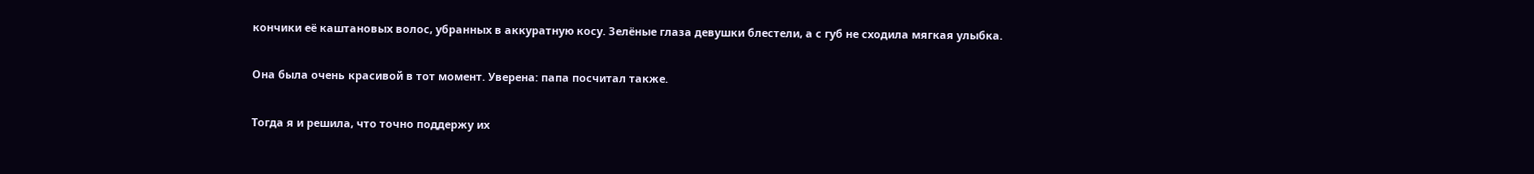кончики её каштановых волос, убранных в аккуратную косу. Зелёные глаза девушки блестели, а с губ не сходила мягкая улыбка.

Она была очень красивой в тот момент. Уверена: папа посчитал также.

Тогда я и решила, что точно поддержу их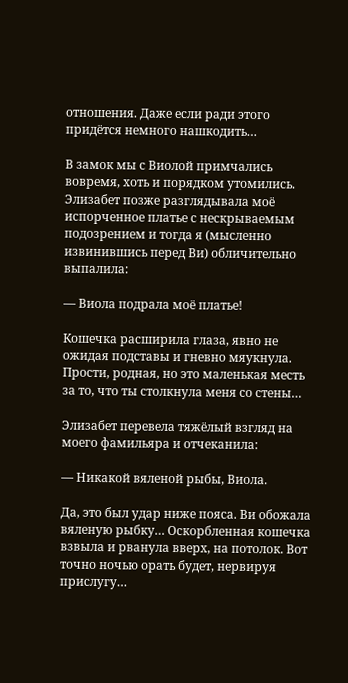отношения. Даже если ради этого придётся немного нашкодить…

В замок мы с Виолой примчались вовремя, хоть и порядком утомились. Элизабет позже разглядывала моё испорченное платье с нескрываемым подозрением и тогда я (мысленно извинившись перед Ви) обличительно выпалила:

— Виола подрала моё платье!

Кошечка расширила глаза, явно не ожидая подставы и гневно мяукнула. Прости, родная, но это маленькая месть за то, что ты столкнула меня со стены…

Элизабет перевела тяжёлый взгляд на моего фамильяра и отчеканила:

— Никакой вяленой рыбы, Виола.

Да, это был удар ниже пояса. Ви обожала вяленую рыбку… Оскорбленная кошечка взвыла и рванула вверх, на потолок. Вот точно ночью орать будет, нервируя прислугу…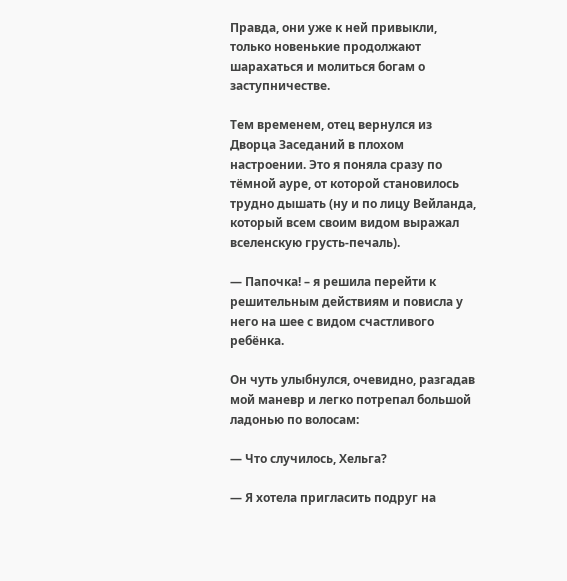Правда, они уже к ней привыкли, только новенькие продолжают шарахаться и молиться богам о заступничестве.

Тем временем, отец вернулся из Дворца Заседаний в плохом настроении. Это я поняла сразу по тёмной ауре, от которой становилось трудно дышать (ну и по лицу Вейланда, который всем своим видом выражал вселенскую грусть-печаль).

— Папочка! – я решила перейти к решительным действиям и повисла у него на шее с видом счастливого ребёнка.

Он чуть улыбнулся, очевидно, разгадав мой маневр и легко потрепал большой ладонью по волосам:

— Что случилось, Хельга?

— Я хотела пригласить подруг на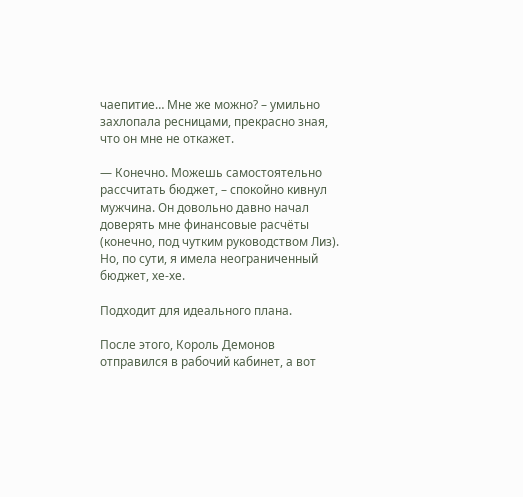чаепитие… Мне же можно? – умильно захлопала ресницами, прекрасно зная, что он мне не откажет.

— Конечно. Можешь самостоятельно рассчитать бюджет, – спокойно кивнул мужчина. Он довольно давно начал доверять мне финансовые расчёты (конечно, под чутким руководством Лиз). Но, по сути, я имела неограниченный бюджет, хе-хе.

Подходит для идеального плана.

После этого, Король Демонов отправился в рабочий кабинет, а вот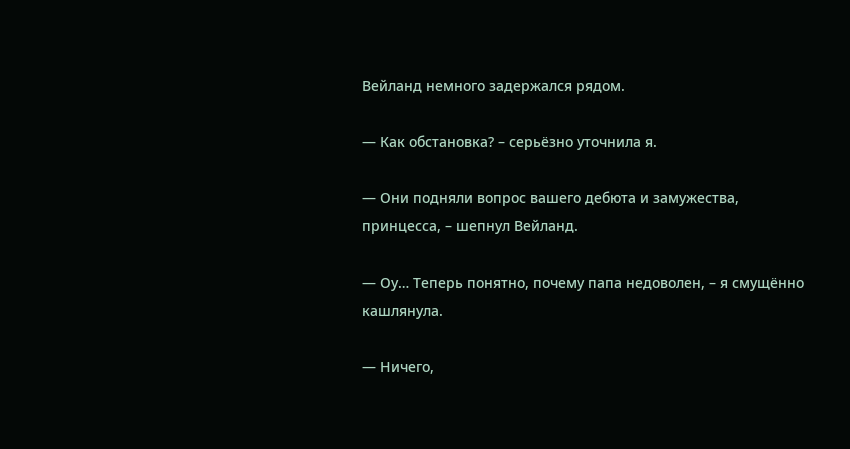Вейланд немного задержался рядом.

— Как обстановка? – серьёзно уточнила я.

— Они подняли вопрос вашего дебюта и замужества, принцесса, – шепнул Вейланд.

— Оу… Теперь понятно, почему папа недоволен, – я смущённо кашлянула.

— Ничего,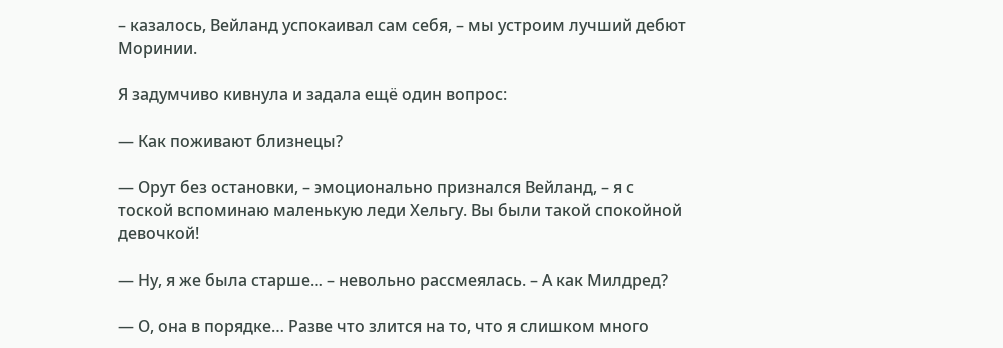– казалось, Вейланд успокаивал сам себя, – мы устроим лучший дебют Моринии.

Я задумчиво кивнула и задала ещё один вопрос:

— Как поживают близнецы?

— Орут без остановки, – эмоционально признался Вейланд, – я с тоской вспоминаю маленькую леди Хельгу. Вы были такой спокойной девочкой!

— Ну, я же была старше… – невольно рассмеялась. – А как Милдред?

— О, она в порядке… Разве что злится на то, что я слишком много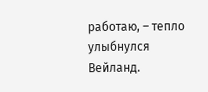работаю, – тепло улыбнулся Вейланд.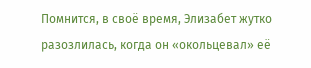Помнится, в своё время, Элизабет жутко разозлилась, когда он «окольцевал» её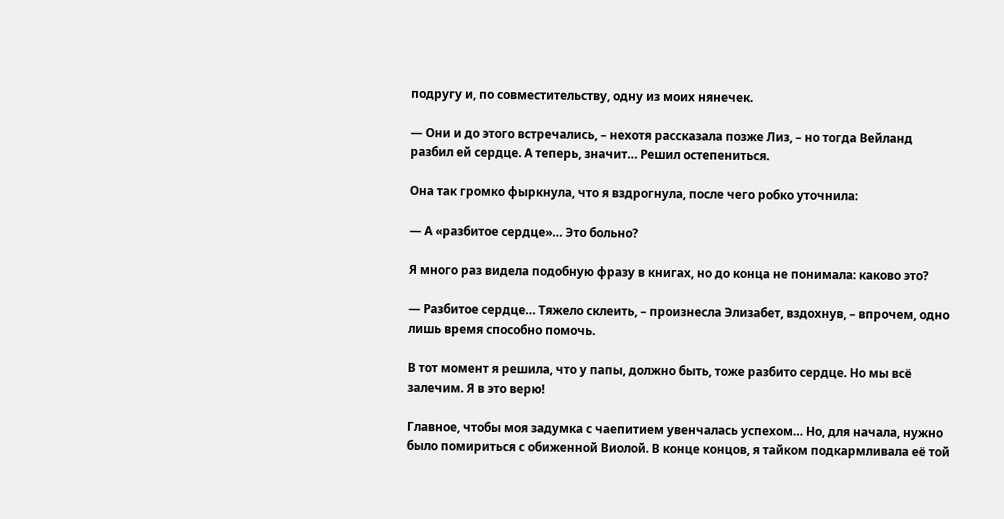подругу и, по совместительству, одну из моих нянечек.

— Они и до этого встречались, – нехотя рассказала позже Лиз, – но тогда Вейланд разбил ей сердце. А теперь, значит… Решил остепениться.

Она так громко фыркнула, что я вздрогнула, после чего робко уточнила:

— А «разбитое сердце»… Это больно?

Я много раз видела подобную фразу в книгах, но до конца не понимала: каково это?

— Разбитое сердце… Тяжело склеить, – произнесла Элизабет, вздохнув, – впрочем, одно лишь время способно помочь.

В тот момент я решила, что у папы, должно быть, тоже разбито сердце. Но мы всё залечим. Я в это верю!

Главное, чтобы моя задумка с чаепитием увенчалась успехом… Но, для начала, нужно было помириться с обиженной Виолой. В конце концов, я тайком подкармливала её той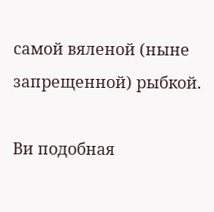самой вяленой (ныне запрещенной) рыбкой.

Ви подобная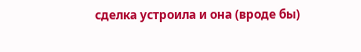сделка устроила и она (вроде бы)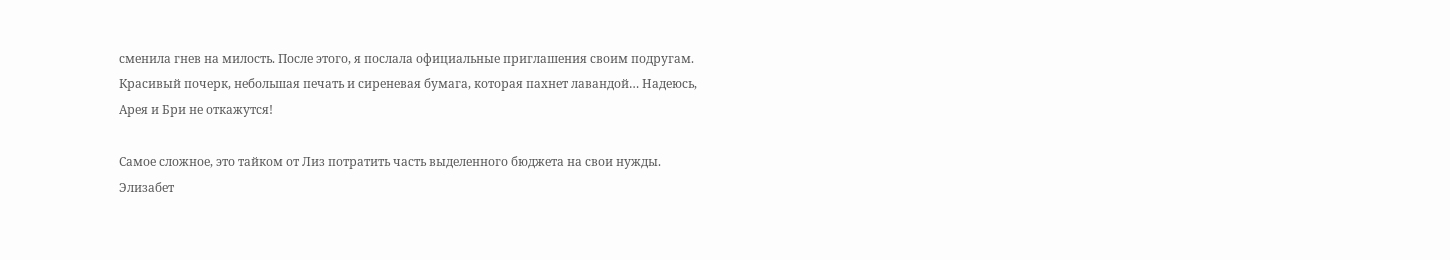сменила гнев на милость. После этого, я послала официальные приглашения своим подругам. Красивый почерк, небольшая печать и сиреневая бумага, которая пахнет лавандой… Надеюсь, Арея и Бри не откажутся!

Самое сложное, это тайком от Лиз потратить часть выделенного бюджета на свои нужды. Элизабет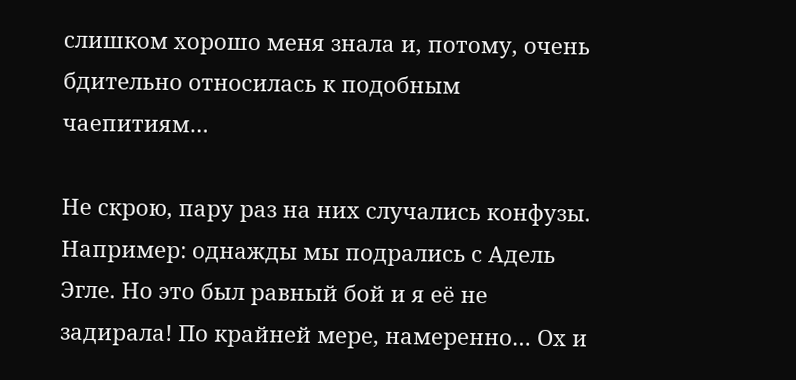слишком хорошо меня знала и, потому, очень бдительно относилась к подобным чаепитиям…

Не скрою, пару раз на них случались конфузы. Например: однажды мы подрались с Адель Эгле. Но это был равный бой и я её не задирала! По крайней мере, намеренно… Ох и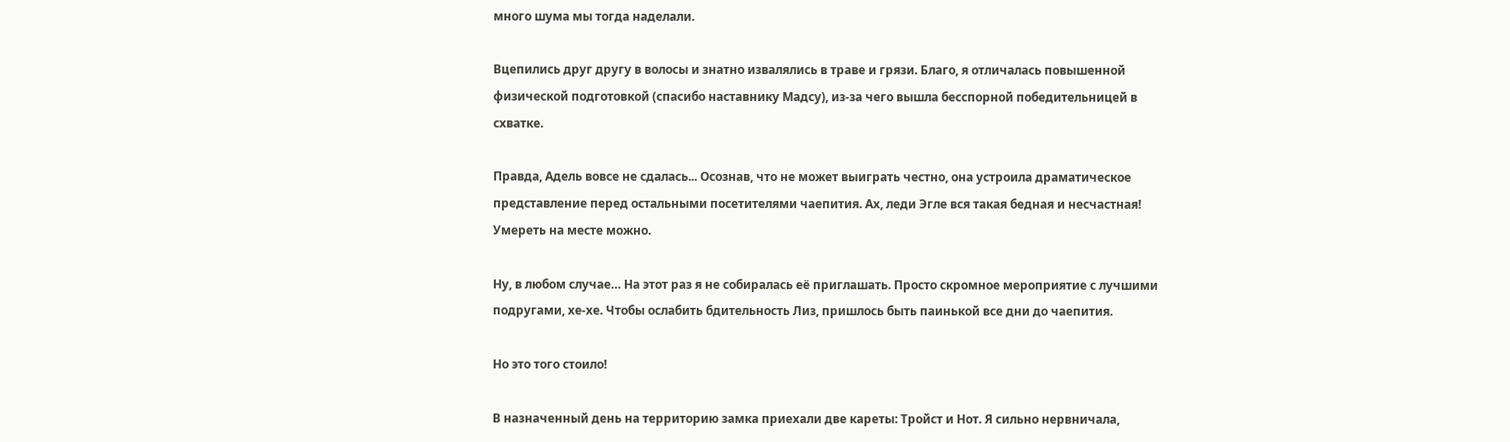много шума мы тогда наделали.

Вцепились друг другу в волосы и знатно извалялись в траве и грязи. Благо, я отличалась повышенной физической подготовкой (спасибо наставнику Мадсу), из-за чего вышла бесспорной победительницей в схватке.

Правда, Адель вовсе не сдалась... Осознав, что не может выиграть честно, она устроила драматическое представление перед остальными посетителями чаепития. Ах, леди Эгле вся такая бедная и несчастная! Умереть на месте можно.

Ну, в любом случае… На этот раз я не собиралась её приглашать. Просто скромное мероприятие с лучшими подругами, хе-хе. Чтобы ослабить бдительность Лиз, пришлось быть паинькой все дни до чаепития.

Но это того стоило!

В назначенный день на территорию замка приехали две кареты: Тройст и Нот. Я сильно нервничала,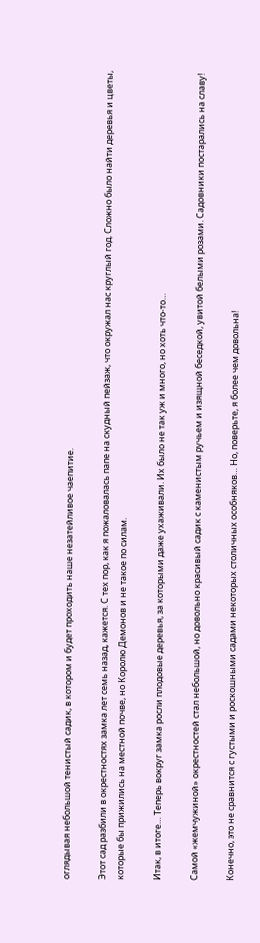оглядывая небольшой тенистый садик, в котором и будет проходить наше незатейливое чаепитие.

Этот сад разбили в окрестностях замка лет семь назад, кажется. С тех пор, как я пожаловалась папе на скудный пейзаж, что окружал нас круглый год. Сложно было найти деревья и цветы, которые бы прижились на местной почве, но Королю Демонов и не такое по силам.

Итак, в итоге… Теперь вокруг замка росли плодовые деревья, за которыми даже ухаживали. Их было не так уж и много, но хоть что-то…

Самой «жемчужиной» окрестностей стал небольшой, но довольно красивый садик с каменистым ручьем и изящной беседкой, увитой белыми розами. Садовники постарались на славу!

Конечно, это не сравнится с густыми и роскошными садами некоторых столичных особняков… Но, поверьте, я более чем довольна!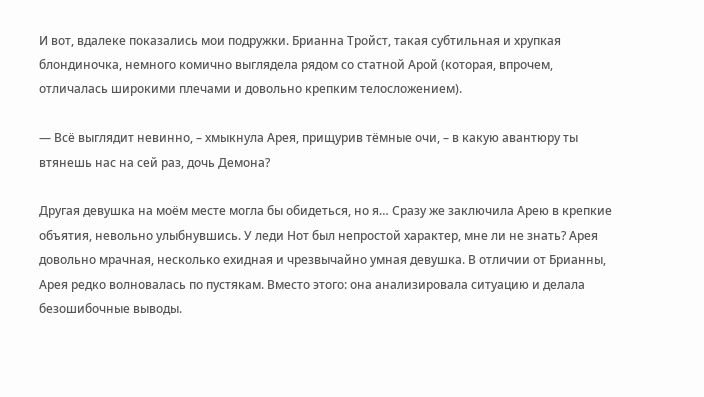И вот, вдалеке показались мои подружки. Брианна Тройст, такая субтильная и хрупкая блондиночка, немного комично выглядела рядом со статной Арой (которая, впрочем, отличалась широкими плечами и довольно крепким телосложением).

— Всё выглядит невинно, – хмыкнула Арея, прищурив тёмные очи, – в какую авантюру ты втянешь нас на сей раз, дочь Демона?

Другая девушка на моём месте могла бы обидеться, но я… Сразу же заключила Арею в крепкие объятия, невольно улыбнувшись. У леди Нот был непростой характер, мне ли не знать? Арея довольно мрачная, несколько ехидная и чрезвычайно умная девушка. В отличии от Брианны, Арея редко волновалась по пустякам. Вместо этого: она анализировала ситуацию и делала безошибочные выводы.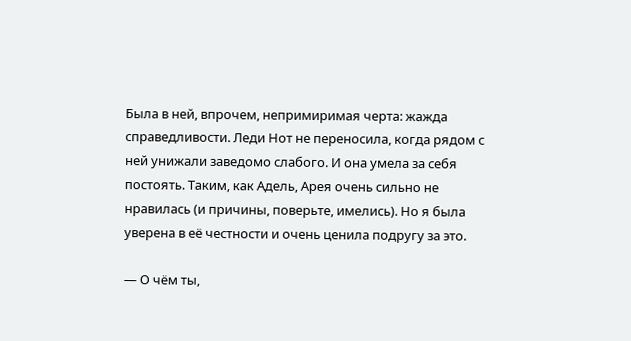Была в ней, впрочем, непримиримая черта: жажда справедливости. Леди Нот не переносила, когда рядом с ней унижали заведомо слабого. И она умела за себя постоять. Таким, как Адель, Арея очень сильно не нравилась (и причины, поверьте, имелись). Но я была уверена в её честности и очень ценила подругу за это.

— О чём ты,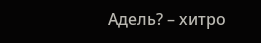Адель? – хитро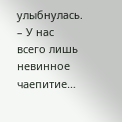улыбнулась. – У нас всего лишь невинное чаепитие…